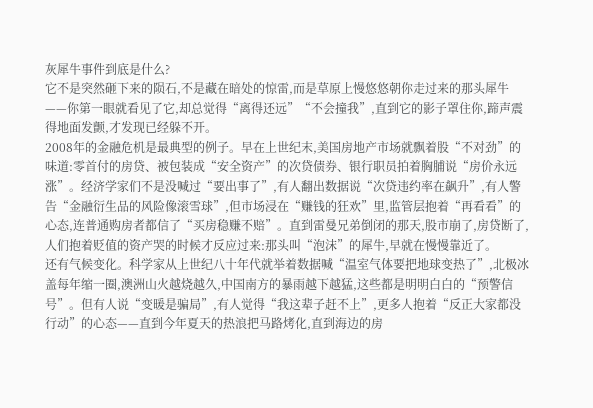灰犀牛事件到底是什么?
它不是突然砸下来的陨石,不是藏在暗处的惊雷,而是草原上慢悠悠朝你走过来的那头犀牛——你第一眼就看见了它,却总觉得“离得还远”“不会撞我”,直到它的影子罩住你,蹄声震得地面发颤,才发现已经躲不开。
2008年的金融危机是最典型的例子。早在上世纪末,美国房地产市场就飘着股“不对劲”的味道:零首付的房贷、被包装成“安全资产”的次贷债券、银行职员拍着胸脯说“房价永远涨”。经济学家们不是没喊过“要出事了”,有人翻出数据说“次贷违约率在飙升”,有人警告“金融衍生品的风险像滚雪球”,但市场浸在“赚钱的狂欢”里,监管层抱着“再看看”的心态,连普通购房者都信了“买房稳赚不赔”。直到雷曼兄弟倒闭的那天,股市崩了,房贷断了,人们抱着贬值的资产哭的时候才反应过来:那头叫“泡沫”的犀牛,早就在慢慢靠近了。
还有气候变化。科学家从上世纪八十年代就举着数据喊“温室气体要把地球变热了”,北极冰盖每年缩一圈,澳洲山火越烧越久,中国南方的暴雨越下越猛,这些都是明明白白的“预警信号”。但有人说“变暖是骗局”,有人觉得“我这辈子赶不上”,更多人抱着“反正大家都没行动”的心态——直到今年夏天的热浪把马路烤化,直到海边的房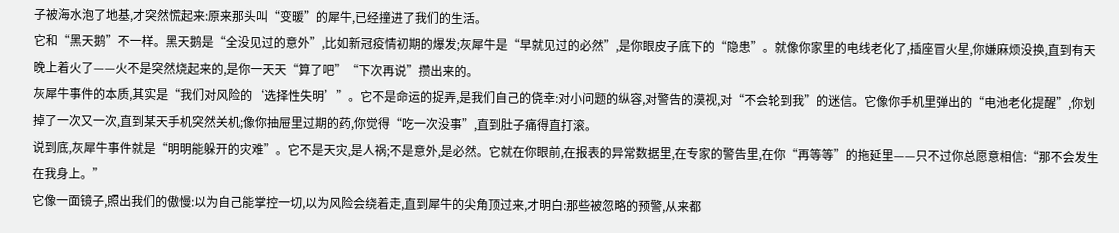子被海水泡了地基,才突然慌起来:原来那头叫“变暖”的犀牛,已经撞进了我们的生活。
它和“黑天鹅”不一样。黑天鹅是“全没见过的意外”,比如新冠疫情初期的爆发;灰犀牛是“早就见过的必然”,是你眼皮子底下的“隐患”。就像你家里的电线老化了,插座冒火星,你嫌麻烦没换,直到有天晚上着火了——火不是突然烧起来的,是你一天天“算了吧”“下次再说”攒出来的。
灰犀牛事件的本质,其实是“我们对风险的‘选择性失明’”。它不是命运的捉弄,是我们自己的侥幸:对小问题的纵容,对警告的漠视,对“不会轮到我”的迷信。它像你手机里弹出的“电池老化提醒”,你划掉了一次又一次,直到某天手机突然关机;像你抽屉里过期的药,你觉得“吃一次没事”,直到肚子痛得直打滚。
说到底,灰犀牛事件就是“明明能躲开的灾难”。它不是天灾,是人祸;不是意外,是必然。它就在你眼前,在报表的异常数据里,在专家的警告里,在你“再等等”的拖延里——只不过你总愿意相信:“那不会发生在我身上。”
它像一面镜子,照出我们的傲慢:以为自己能掌控一切,以为风险会绕着走,直到犀牛的尖角顶过来,才明白:那些被忽略的预警,从来都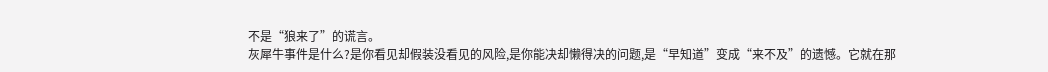不是“狼来了”的谎言。
灰犀牛事件是什么?是你看见却假装没看见的风险,是你能决却懒得决的问题,是“早知道”变成“来不及”的遗憾。它就在那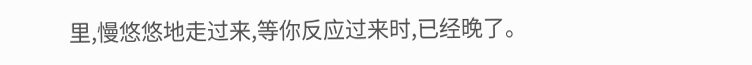里,慢悠悠地走过来,等你反应过来时,已经晚了。